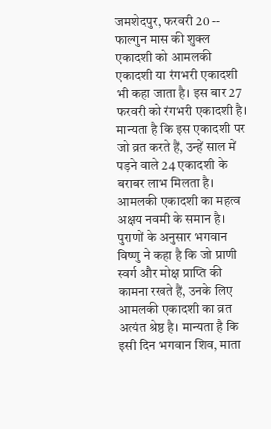जमशेदपुर, फरवरी 20 -- फाल्गुन मास की शुक्ल एकादशी को आमलकी एकादशी या रंगभरी एकादशी भी कहा जाता है। इस बार 27 फरवरी को रंगभरी एकादशी है। मान्यता है कि इस एकादशी पर जो व्रत करते हैं, उन्हें साल में पड़ने वाले 24 एकादशी के बराबर लाभ मिलता है। आमलकी एकादशी का महत्व अक्षय नवमी के समान है। पुराणों के अनुसार भगवान विष्णु ने कहा है कि जो प्राणी स्वर्ग और मोक्ष प्राप्ति की कामना रखते हैं, उनके लिए आमलकी एकादशी का व्रत अत्यंत श्रेष्ठ है। मान्यता है कि इसी दिन भगवान शिव, माता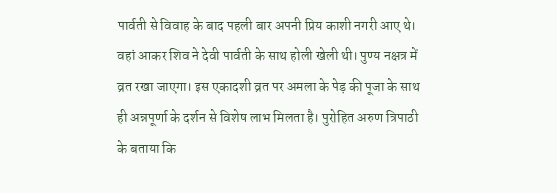पार्वती से विवाह के बाद पहली बार अपनी प्रिय काशी नगरी आए थे। वहां आकर शिव ने देवी पार्वती के साथ होली खेली थी। पुण्य नक्षत्र में व्रत रखा जाएगा। इस एकादशी व्रत पर अमला के पेड़ की पूजा के साथ ही अन्नपूर्णा के दर्शन से विशेष लाभ मिलता है। पुरोहित अरुण त्रिपाठी के बताया कि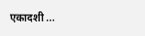एकादशी ...